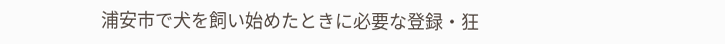浦安市で犬を飼い始めたときに必要な登録・狂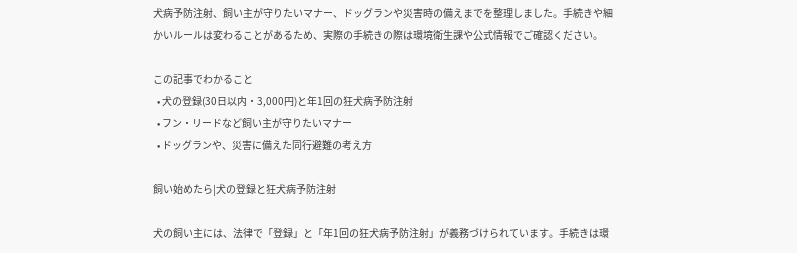犬病予防注射、飼い主が守りたいマナー、ドッグランや災害時の備えまでを整理しました。手続きや細かいルールは変わることがあるため、実際の手続きの際は環境衛生課や公式情報でご確認ください。

この記事でわかること
  • 犬の登録(30日以内・3,000円)と年1回の狂犬病予防注射
  • フン・リードなど飼い主が守りたいマナー
  • ドッグランや、災害に備えた同行避難の考え方

飼い始めたら|犬の登録と狂犬病予防注射

犬の飼い主には、法律で「登録」と「年1回の狂犬病予防注射」が義務づけられています。手続きは環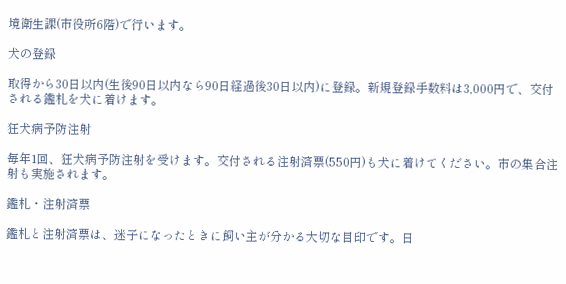境衛生課(市役所6階)で行います。

犬の登録

取得から30日以内(生後90日以内なら90日経過後30日以内)に登録。新規登録手数料は3,000円で、交付される鑑札を犬に着けます。

狂犬病予防注射

毎年1回、狂犬病予防注射を受けます。交付される注射済票(550円)も犬に着けてください。市の集合注射も実施されます。

鑑札・注射済票

鑑札と注射済票は、迷子になったときに飼い主が分かる大切な目印です。日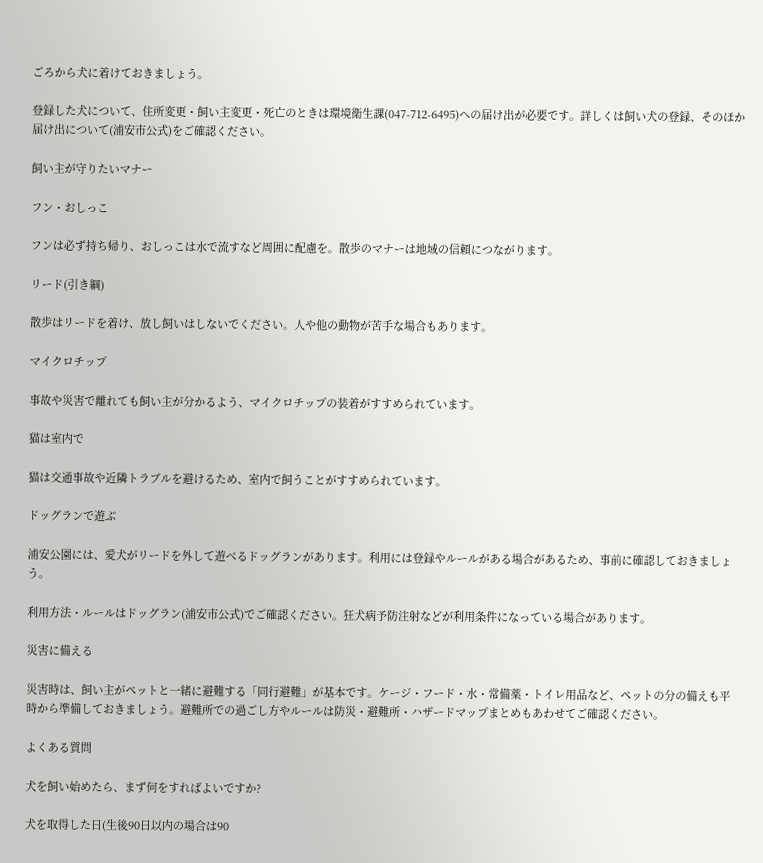ごろから犬に着けておきましょう。

登録した犬について、住所変更・飼い主変更・死亡のときは環境衛生課(047-712-6495)への届け出が必要です。詳しくは飼い犬の登録、そのほか届け出について(浦安市公式)をご確認ください。

飼い主が守りたいマナー

フン・おしっこ

フンは必ず持ち帰り、おしっこは水で流すなど周囲に配慮を。散歩のマナーは地域の信頼につながります。

リード(引き綱)

散歩はリードを着け、放し飼いはしないでください。人や他の動物が苦手な場合もあります。

マイクロチップ

事故や災害で離れても飼い主が分かるよう、マイクロチップの装着がすすめられています。

猫は室内で

猫は交通事故や近隣トラブルを避けるため、室内で飼うことがすすめられています。

ドッグランで遊ぶ

浦安公園には、愛犬がリードを外して遊べるドッグランがあります。利用には登録やルールがある場合があるため、事前に確認しておきましょう。

利用方法・ルールはドッグラン(浦安市公式)でご確認ください。狂犬病予防注射などが利用条件になっている場合があります。

災害に備える

災害時は、飼い主がペットと一緒に避難する「同行避難」が基本です。ケージ・フード・水・常備薬・トイレ用品など、ペットの分の備えも平時から準備しておきましょう。避難所での過ごし方やルールは防災・避難所・ハザードマップまとめもあわせてご確認ください。

よくある質問

犬を飼い始めたら、まず何をすればよいですか?

犬を取得した日(生後90日以内の場合は90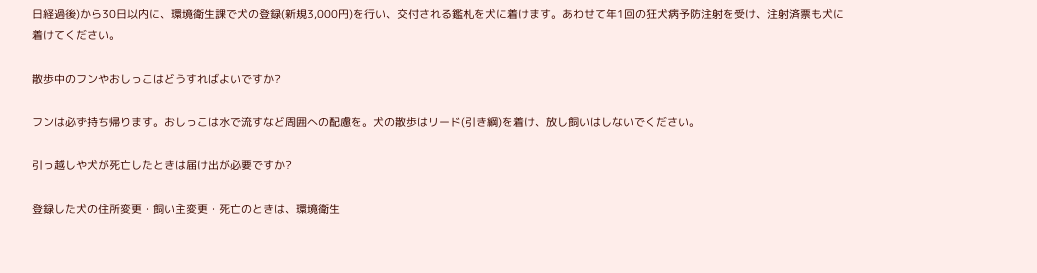日経過後)から30日以内に、環境衛生課で犬の登録(新規3,000円)を行い、交付される鑑札を犬に着けます。あわせて年1回の狂犬病予防注射を受け、注射済票も犬に着けてください。

散歩中のフンやおしっこはどうすればよいですか?

フンは必ず持ち帰ります。おしっこは水で流すなど周囲への配慮を。犬の散歩はリード(引き綱)を着け、放し飼いはしないでください。

引っ越しや犬が死亡したときは届け出が必要ですか?

登録した犬の住所変更・飼い主変更・死亡のときは、環境衛生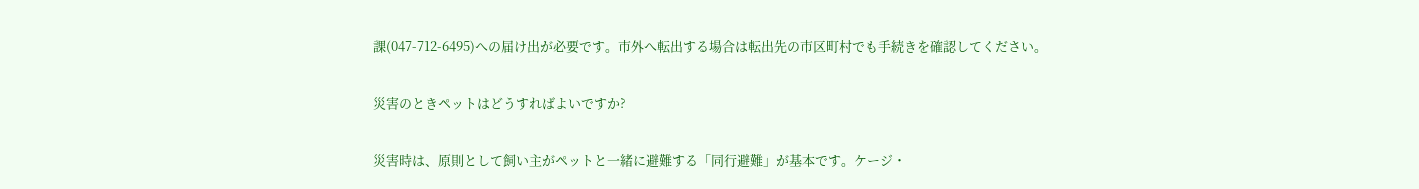課(047-712-6495)への届け出が必要です。市外へ転出する場合は転出先の市区町村でも手続きを確認してください。

災害のときペットはどうすればよいですか?

災害時は、原則として飼い主がペットと一緒に避難する「同行避難」が基本です。ケージ・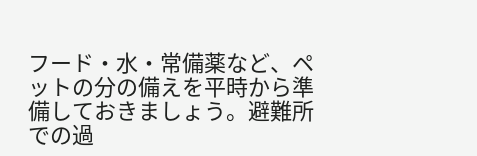フード・水・常備薬など、ペットの分の備えを平時から準備しておきましょう。避難所での過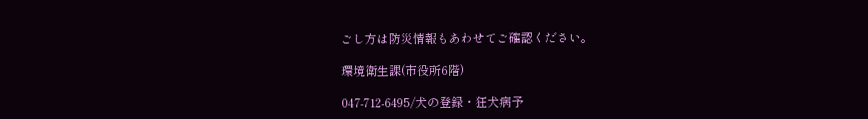ごし方は防災情報もあわせてご確認ください。

環境衛生課(市役所6階)

047-712-6495/犬の登録・狂犬病予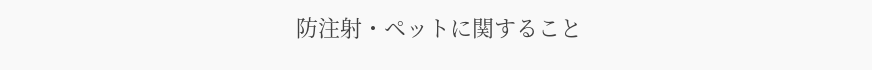防注射・ペットに関すること